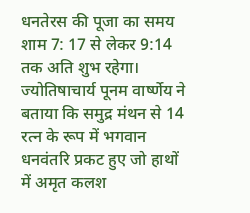धनतेरस की पूजा का समय शाम 7: 17 से लेकर 9:14 तक अति शुभ रहेगा। ज्योतिषाचार्य पूनम वार्ष्णेय ने बताया कि समुद्र मंथन से 14 रत्न के रूप में भगवान धनवंतरि प्रकट हुए जो हाथों में अमृत कलश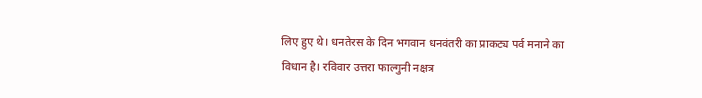लिए हुए थे। धनतेरस के दिन भगवान धनवंतरी का प्राकट्य पर्व मनाने का विधान है। रविवार उत्तरा फाल्गुनी नक्षत्र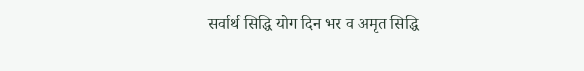सर्वार्थ सिद्धि योग दिन भर व अमृत सिद्धि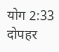योग 2:33 दोपहर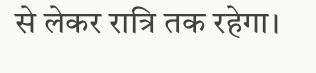से लेकर रात्रि तक रहेगा।